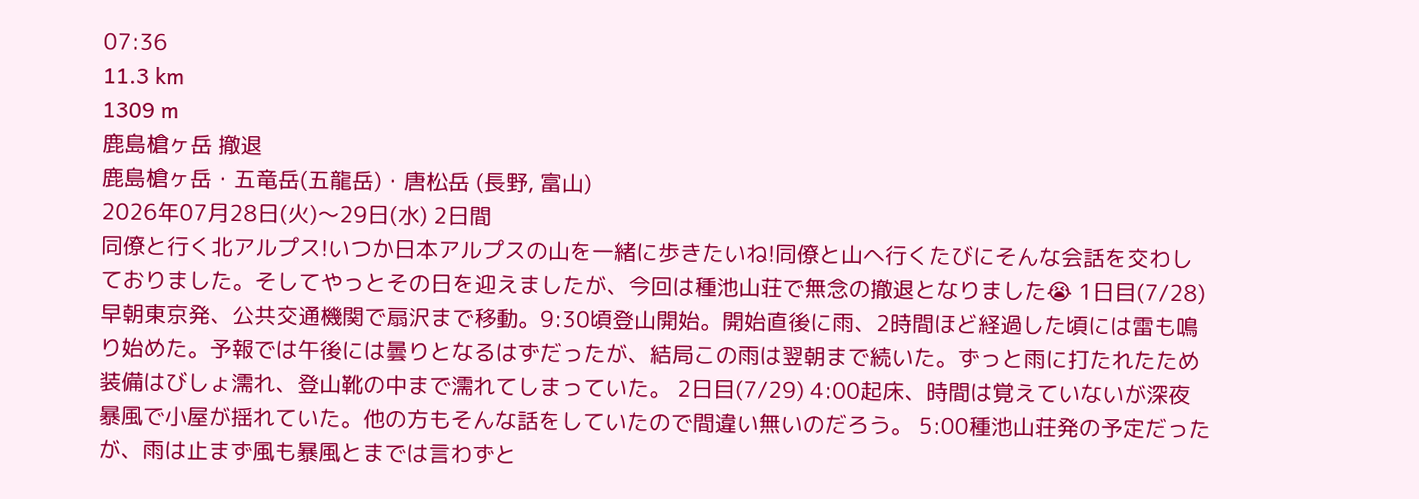07:36
11.3 km
1309 m
鹿島槍ヶ岳 撤退
鹿島槍ヶ岳・五竜岳(五龍岳)・唐松岳 (長野, 富山)
2026年07月28日(火)〜29日(水) 2日間
同僚と行く北アルプス!いつか日本アルプスの山を一緒に歩きたいね!同僚と山へ行くたびにそんな会話を交わしておりました。そしてやっとその日を迎えましたが、今回は種池山荘で無念の撤退となりました😭 1日目(7/28) 早朝東京発、公共交通機関で扇沢まで移動。9:30頃登山開始。開始直後に雨、2時間ほど経過した頃には雷も鳴り始めた。予報では午後には曇りとなるはずだったが、結局この雨は翌朝まで続いた。ずっと雨に打たれたため装備はびしょ濡れ、登山靴の中まで濡れてしまっていた。 2日目(7/29) 4:00起床、時間は覚えていないが深夜暴風で小屋が揺れていた。他の方もそんな話をしていたので間違い無いのだろう。 5:00種池山荘発の予定だったが、雨は止まず風も暴風とまでは言わずと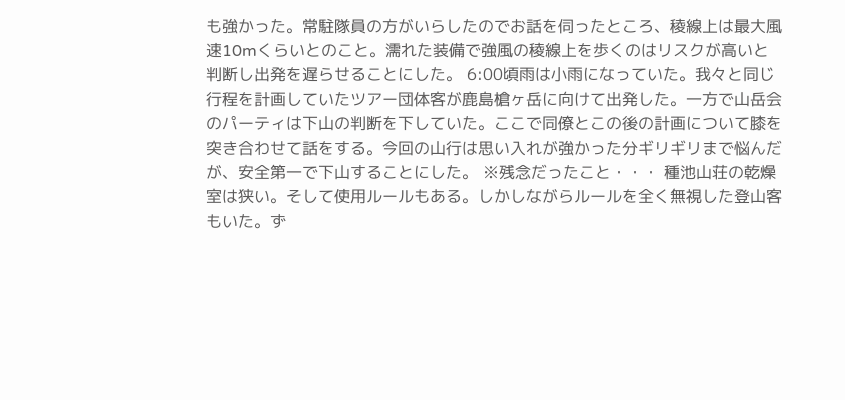も強かった。常駐隊員の方がいらしたのでお話を伺ったところ、稜線上は最大風速10mくらいとのこと。濡れた装備で強風の稜線上を歩くのはリスクが高いと判断し出発を遅らせることにした。 6:00頃雨は小雨になっていた。我々と同じ行程を計画していたツアー団体客が鹿島槍ヶ岳に向けて出発した。一方で山岳会のパーティは下山の判断を下していた。ここで同僚とこの後の計画について膝を突き合わせて話をする。今回の山行は思い入れが強かった分ギリギリまで悩んだが、安全第一で下山することにした。 ※残念だったこと・・・ 種池山荘の乾燥室は狭い。そして使用ルールもある。しかしながらルールを全く無視した登山客もいた。ず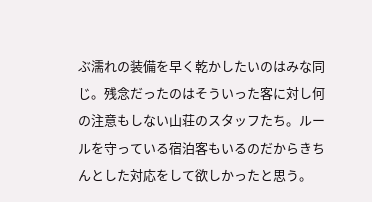ぶ濡れの装備を早く乾かしたいのはみな同じ。残念だったのはそういった客に対し何の注意もしない山荘のスタッフたち。ルールを守っている宿泊客もいるのだからきちんとした対応をして欲しかったと思う。